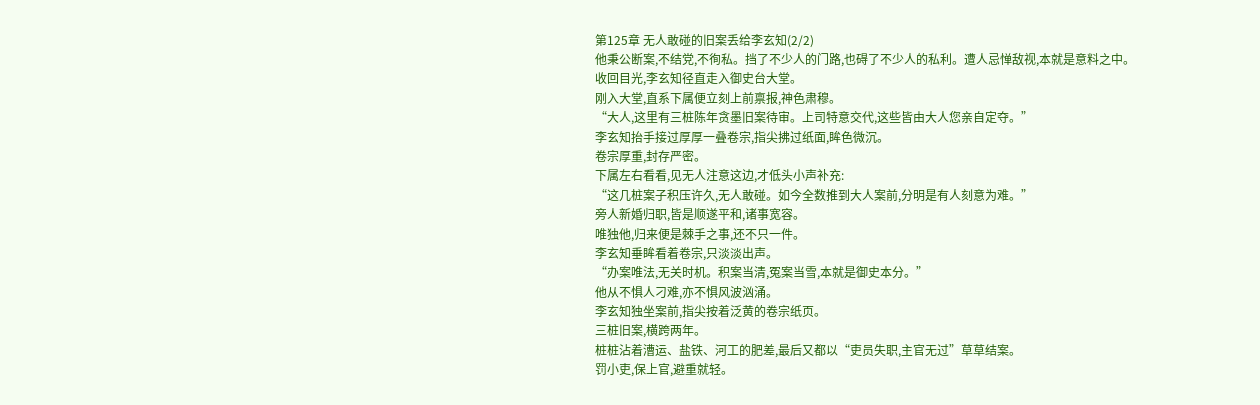第125章 无人敢碰的旧案丢给李玄知(2/2)
他秉公断案,不结党,不徇私。挡了不少人的门路,也碍了不少人的私利。遭人忌惮敌视,本就是意料之中。
收回目光,李玄知径直走入御史台大堂。
刚入大堂,直系下属便立刻上前禀报,神色肃穆。
“大人,这里有三桩陈年贪墨旧案待审。上司特意交代,这些皆由大人您亲自定夺。”
李玄知抬手接过厚厚一叠卷宗,指尖拂过纸面,眸色微沉。
卷宗厚重,封存严密。
下属左右看看,见无人注意这边,才低头小声补充:
“这几桩案子积压许久,无人敢碰。如今全数推到大人案前,分明是有人刻意为难。”
旁人新婚归职,皆是顺遂平和,诸事宽容。
唯独他,归来便是棘手之事,还不只一件。
李玄知垂眸看着卷宗,只淡淡出声。
“办案唯法,无关时机。积案当清,冤案当雪,本就是御史本分。”
他从不惧人刁难,亦不惧风波汹涌。
李玄知独坐案前,指尖按着泛黄的卷宗纸页。
三桩旧案,横跨两年。
桩桩沾着漕运、盐铁、河工的肥差,最后又都以“吏员失职,主官无过”草草结案。
罚小吏,保上官,避重就轻。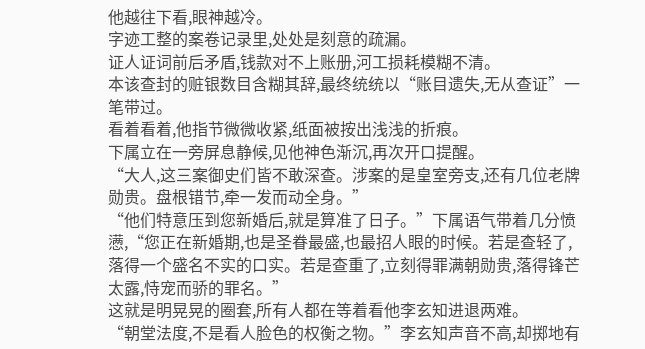他越往下看,眼神越冷。
字迹工整的案卷记录里,处处是刻意的疏漏。
证人证词前后矛盾,钱款对不上账册,河工损耗模糊不清。
本该查封的赃银数目含糊其辞,最终统统以“账目遗失,无从查证”一笔带过。
看着看着,他指节微微收紧,纸面被按出浅浅的折痕。
下属立在一旁屏息静候,见他神色渐沉,再次开口提醒。
“大人,这三案御史们皆不敢深查。涉案的是皇室旁支,还有几位老牌勋贵。盘根错节,牵一发而动全身。”
“他们特意压到您新婚后,就是算准了日子。”下属语气带着几分愤懑,“您正在新婚期,也是圣眷最盛,也最招人眼的时候。若是查轻了,落得一个盛名不实的口实。若是查重了,立刻得罪满朝勋贵,落得锋芒太露,恃宠而骄的罪名。”
这就是明晃晃的圈套,所有人都在等着看他李玄知进退两难。
“朝堂法度,不是看人脸色的权衡之物。”李玄知声音不高,却掷地有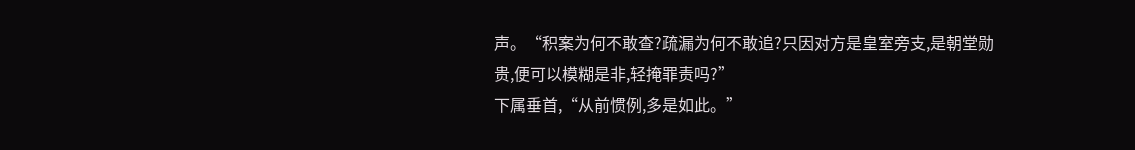声。“积案为何不敢查?疏漏为何不敢追?只因对方是皇室旁支,是朝堂勋贵,便可以模糊是非,轻掩罪责吗?”
下属垂首,“从前惯例,多是如此。”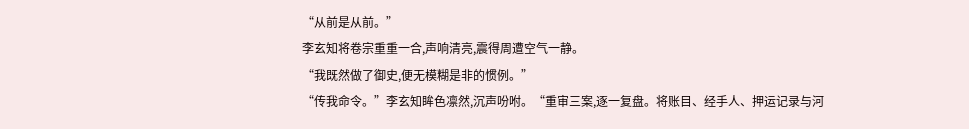“从前是从前。”
李玄知将卷宗重重一合,声响清亮,震得周遭空气一静。
“我既然做了御史,便无模糊是非的惯例。”
“传我命令。”李玄知眸色凛然,沉声吩咐。“重审三案,逐一复盘。将账目、经手人、押运记录与河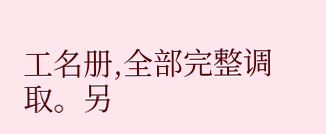工名册,全部完整调取。另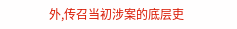外,传召当初涉案的底层吏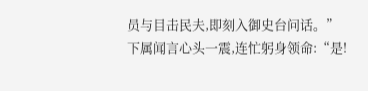员与目击民夫,即刻入御史台问话。”
下属闻言心头一震,连忙躬身领命:“是!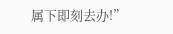属下即刻去办!”